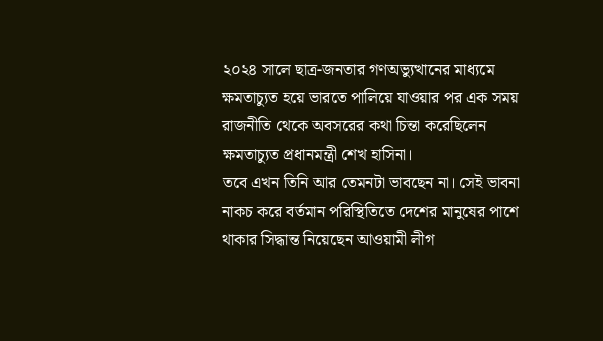২০২৪ সালে ছাত্র-জনতার গণঅভ্যুত্থানের মাধ্যমে ক্ষমতাচ্যুত হয়ে ভারতে পালিয়ে যাওয়ার পর এক সময় রাজনীতি থেকে অবসরের কথা চিন্তা করেছিলেন ক্ষমতাচ্যুত প্রধানমন্ত্রী শেখ হাসিনা।
তবে এখন তিনি আর তেমনটা ভাবছেন না। সেই ভাবনা নাকচ করে বর্তমান পরিস্থিতিতে দেশের মানুষের পাশে থাকার সিদ্ধান্ত নিয়েছেন আওয়ামী লীগ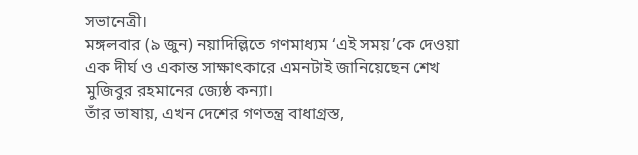সভানেত্রী।
মঙ্গলবার (৯ জুন) নয়াদিল্লিতে গণমাধ্যম ‘এই সময়’কে দেওয়া এক দীর্ঘ ও একান্ত সাক্ষাৎকারে এমনটাই জানিয়েছেন শেখ মুজিবুর রহমানের জ্যেষ্ঠ কন্যা।
তাঁর ভাষায়, এখন দেশের গণতন্ত্র বাধাগ্রস্ত,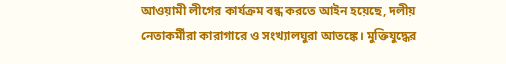আওয়ামী লীগের কার্যক্রম বন্ধ করতে আইন হয়েছে, দলীয় নেতাকর্মীরা কারাগারে ও সংখ্যালঘুরা আতঙ্কে। মুক্তিযুদ্ধের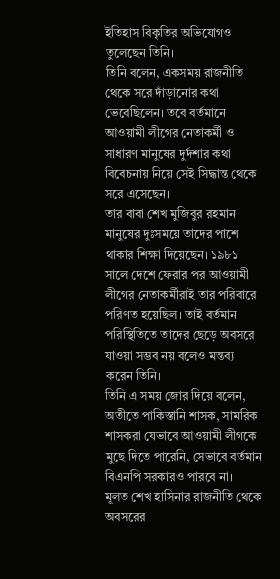ইতিহাস বিকৃতির অভিযোগও তুলেছেন তিনি।
তিনি বলেন, একসময় রাজনীতি থেকে সরে দাঁড়ানোর কথা ভেবেছিলেন। তবে বর্তমানে আওয়ামী লীগের নেতাকর্মী ও সাধারণ মানুষের দুর্দশার কথা বিবেচনায় নিয়ে সেই সিদ্ধান্ত থেকে সরে এসেছেন।
তার বাবা শেখ মুজিবুর রহমান মানুষের দুঃসময়ে তাদের পাশে থাকার শিক্ষা দিয়েছেন। ১৯৮১ সালে দেশে ফেরার পর আওয়ামী লীগের নেতাকর্মীরাই তার পরিবারে পরিণত হয়েছিল। তাই বর্তমান পরিস্থিতিতে তাদের ছেড়ে অবসরে যাওয়া সম্ভব নয় বলেও মন্তব্য করেন তিনি।
তিনি এ সময় জোর দিয়ে বলেন, অতীতে পাকিস্তানি শাসক, সামরিক শাসকরা যেভাবে আওয়ামী লীগকে মুছে দিতে পারেনি, সেভাবে বর্তমান বিএনপি সরকারও পারবে না।
মূলত শেখ হাসিনার রাজনীতি থেকে অবসরের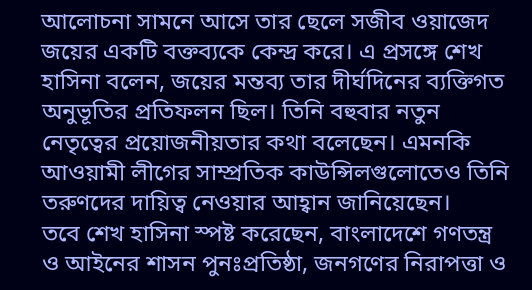আলোচনা সামনে আসে তার ছেলে সজীব ওয়াজেদ জয়ের একটি বক্তব্যকে কেন্দ্র করে। এ প্রসঙ্গে শেখ হাসিনা বলেন, জয়ের মন্তব্য তার দীর্ঘদিনের ব্যক্তিগত অনুভূতির প্রতিফলন ছিল। তিনি বহুবার নতুন নেতৃত্বের প্রয়োজনীয়তার কথা বলেছেন। এমনকি আওয়ামী লীগের সাম্প্রতিক কাউন্সিলগুলোতেও তিনি তরুণদের দায়িত্ব নেওয়ার আহ্বান জানিয়েছেন।
তবে শেখ হাসিনা স্পষ্ট করেছেন, বাংলাদেশে গণতন্ত্র ও আইনের শাসন পুনঃপ্রতিষ্ঠা, জনগণের নিরাপত্তা ও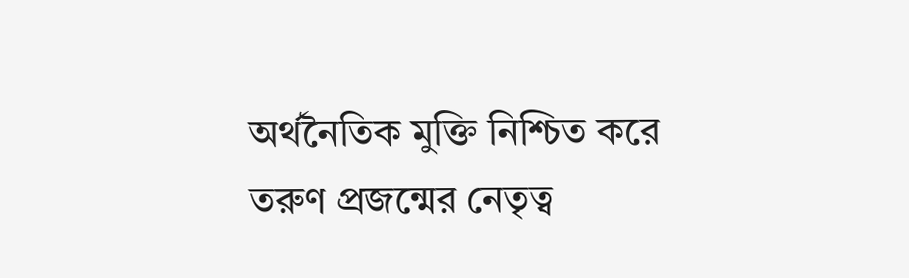অর্থনৈতিক মুক্তি নিশ্চিত করে তরুণ প্রজন্মের নেতৃত্ব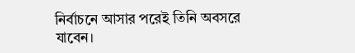নির্বাচনে আসার পরেই তিনি অবসরে যাবেন।